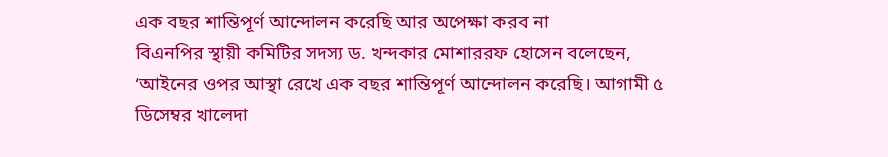এক বছর শান্তিপূর্ণ আন্দোলন করেছি আর অপেক্ষা করব না
বিএনপির স্থায়ী কমিটির সদস্য ড. খন্দকার মোশাররফ হোসেন বলেছেন, ‘আইনের ওপর আস্থা রেখে এক বছর শান্তিপূর্ণ আন্দোলন করেছি। আগামী ৫ ডিসেম্বর খালেদা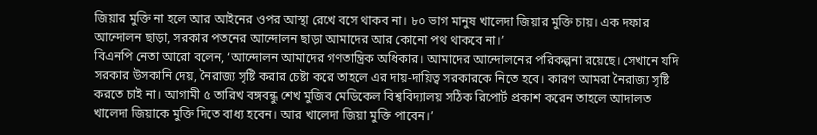জিয়ার মুক্তি না হলে আর আইনের ওপর আস্থা রেখে বসে থাকব না। ৮০ ভাগ মানুষ খালেদা জিয়ার মুক্তি চায়। এক দফার আন্দোলন ছাড়া, সরকার পতনের আন্দোলন ছাড়া আমাদের আর কোনো পথ থাকবে না।’
বিএনপি নেতা আরো বলেন, ‘আন্দোলন আমাদের গণতান্ত্রিক অধিকার। আমাদের আন্দোলনের পরিকল্পনা রয়েছে। সেখানে যদি সরকার উসকানি দেয়, নৈরাজ্য সৃষ্টি করার চেষ্টা করে তাহলে এর দায়-দায়িত্ব সরকারকে নিতে হবে। কারণ আমরা নৈরাজ্য সৃষ্টি করতে চাই না। আগামী ৫ তারিখ বঙ্গবন্ধু শেখ মুজিব মেডিকেল বিশ্ববিদ্যালয় সঠিক রিপোর্ট প্রকাশ করেন তাহলে আদালত খালেদা জিয়াকে মুক্তি দিতে বাধ্য হবেন। আর খালেদা জিয়া মুক্তি পাবেন।’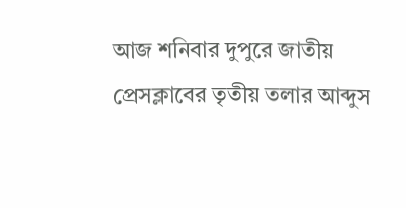আজ শনিবার দুপুরে জাতীয় প্রেসক্লাবের তৃতীয় তলার আব্দুস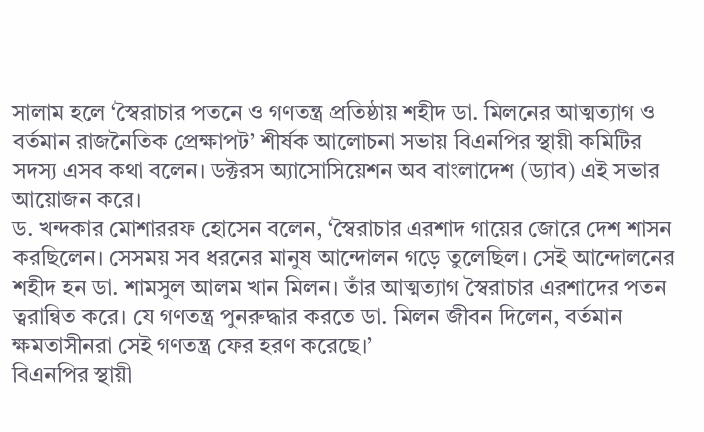সালাম হলে ‘স্বৈরাচার পতনে ও গণতন্ত্র প্রতিষ্ঠায় শহীদ ডা. মিলনের আত্মত্যাগ ও বর্তমান রাজনৈতিক প্রেক্ষাপট’ শীর্ষক আলোচনা সভায় বিএনপির স্থায়ী কমিটির সদস্য এসব কথা বলেন। ডক্টরস অ্যাসোসিয়েশন অব বাংলাদেশ (ড্যাব) এই সভার আয়োজন করে।
ড. খন্দকার মোশাররফ হোসেন বলেন, ‘স্বৈরাচার এরশাদ গায়ের জোরে দেশ শাসন করছিলেন। সেসময় সব ধরনের মানুষ আন্দোলন গড়ে তুলেছিল। সেই আন্দোলনের শহীদ হন ডা. শামসুল আলম খান মিলন। তাঁর আত্মত্যাগ স্বৈরাচার এরশাদের পতন ত্বরান্বিত করে। যে গণতন্ত্র পুনরুদ্ধার করতে ডা. মিলন জীবন দিলেন, বর্তমান ক্ষমতাসীনরা সেই গণতন্ত্র ফের হরণ করেছে।’
বিএনপির স্থায়ী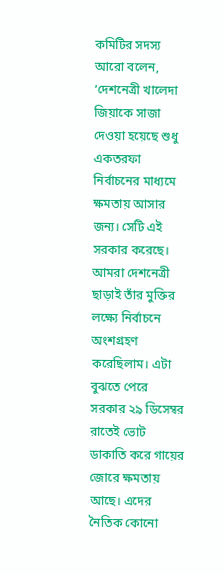কমিটির সদস্য আরো বলেন, ‘দেশনেত্রী খালেদা জিয়াকে সাজা দেওয়া হয়েছে শুধু একতরফা নির্বাচনের মাধ্যমে ক্ষমতায় আসার জন্য। সেটি এই সরকার করেছে। আমরা দেশনেত্রী ছাড়াই তাঁর মুক্তির লক্ষ্যে নির্বাচনে অংশগ্রহণ করেছিলাম। এটা বুঝতে পেরে সরকার ২৯ ডিসেম্বর রাতেই ভোট ডাকাতি করে গায়ের জোরে ক্ষমতায় আছে। এদের নৈতিক কোনো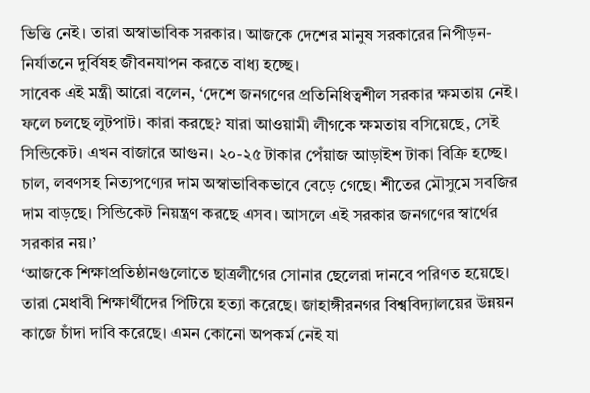ভিত্তি নেই। তারা অস্বাভাবিক সরকার। আজকে দেশের মানুষ সরকারের নিপীড়ন-নির্যাতনে দুর্বিষহ জীবনযাপন করতে বাধ্য হচ্ছে।
সাবেক এই মন্ত্রী আরো বলেন, ‘দেশে জনগণের প্রতিনিধিত্বশীল সরকার ক্ষমতায় নেই। ফলে চলছে লুটপাট। কারা করছে? যারা আওয়ামী লীগকে ক্ষমতায় বসিয়েছে, সেই সিন্ডিকেট। এখন বাজারে আগুন। ২০-২৫ টাকার পেঁয়াজ আড়াইশ টাকা বিক্রি হচ্ছে। চাল, লবণসহ নিত্যপণ্যের দাম অস্বাভাবিকভাবে বেড়ে গেছে। শীতের মৌসুমে সবজির দাম বাড়ছে। সিন্ডিকেট নিয়ন্ত্রণ করছে এসব। আসলে এই সরকার জনগণের স্বার্থের সরকার নয়।’
‘আজকে শিক্ষাপ্রতিষ্ঠানগুলোতে ছাত্রলীগের সোনার ছেলেরা দানবে পরিণত হয়েছে। তারা মেধাবী শিক্ষার্থীদের পিটিয়ে হত্যা করেছে। জাহাঙ্গীরনগর বিশ্ববিদ্যালয়ের উন্নয়ন কাজে চাঁদা দাবি করেছে। এমন কোনো অপকর্ম নেই যা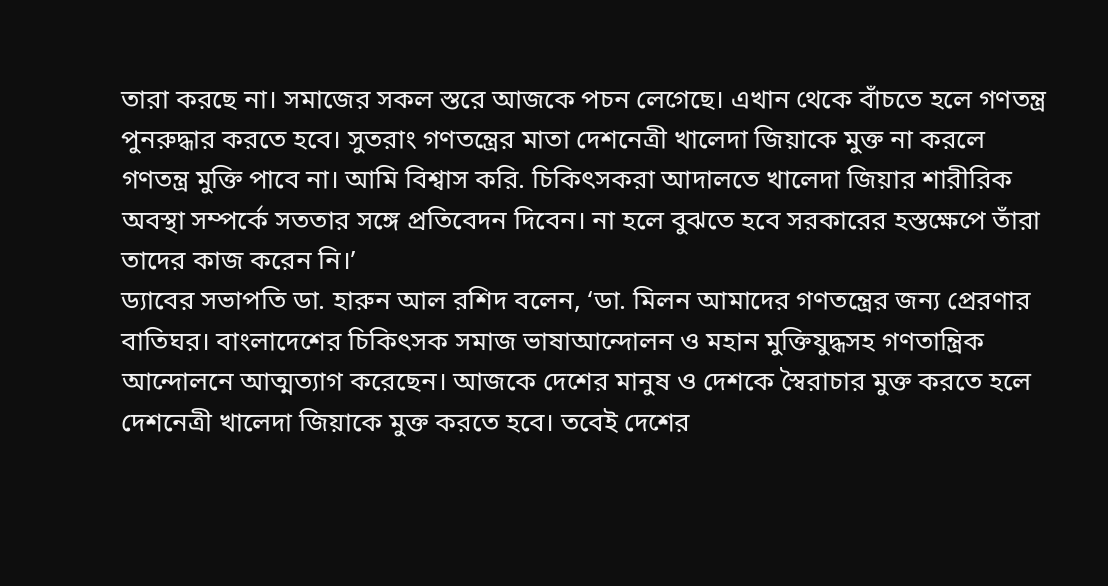তারা করছে না। সমাজের সকল স্তরে আজকে পচন লেগেছে। এখান থেকে বাঁচতে হলে গণতন্ত্র পুনরুদ্ধার করতে হবে। সুতরাং গণতন্ত্রের মাতা দেশনেত্রী খালেদা জিয়াকে মুক্ত না করলে গণতন্ত্র মুক্তি পাবে না। আমি বিশ্বাস করি. চিকিৎসকরা আদালতে খালেদা জিয়ার শারীরিক অবস্থা সম্পর্কে সততার সঙ্গে প্রতিবেদন দিবেন। না হলে বুঝতে হবে সরকারের হস্তক্ষেপে তাঁরা তাদের কাজ করেন নি।’
ড্যাবের সভাপতি ডা. হারুন আল রশিদ বলেন, ‘ডা. মিলন আমাদের গণতন্ত্রের জন্য প্রেরণার বাতিঘর। বাংলাদেশের চিকিৎসক সমাজ ভাষাআন্দোলন ও মহান মুক্তিযুদ্ধসহ গণতান্ত্রিক আন্দোলনে আত্মত্যাগ করেছেন। আজকে দেশের মানুষ ও দেশকে স্বৈরাচার মুক্ত করতে হলে দেশনেত্রী খালেদা জিয়াকে মুক্ত করতে হবে। তবেই দেশের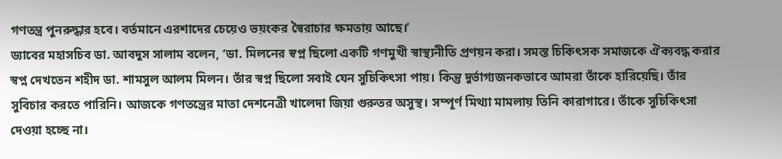গণতন্ত্র পুনরুদ্ধার হবে। বর্তমানে এরশাদের চেয়েও ভয়ংকর স্বৈরাচার ক্ষমতায় আছে।’
ড্যাবের মহাসচিব ডা. আবদুস সালাম বলেন, ‘ডা. মিলনের স্বপ্ন ছিলো একটি গণমুখী স্বাস্থ্যনীতি প্রণয়ন করা। সমস্ত চিকিৎসক সমাজকে ঐক্যবদ্ধ করার স্বপ্ন দেখতেন শহীদ ডা. শামসুল আলম মিলন। তাঁর স্বপ্ন ছিলো সবাই যেন সুচিকিৎসা পায়। কিন্তু দুর্ভাগ্যজনকভাবে আমরা তাঁকে হারিয়েছি। তাঁর সুবিচার করতে পারিনি। আজকে গণতন্ত্রের মাতা দেশনেত্রী খালেদা জিয়া গুরুতর অসুস্থ। সম্পূর্ণ মিথ্যা মামলায় তিনি কারাগারে। তাঁকে সুচিকিৎসা দেওয়া হচ্ছে না।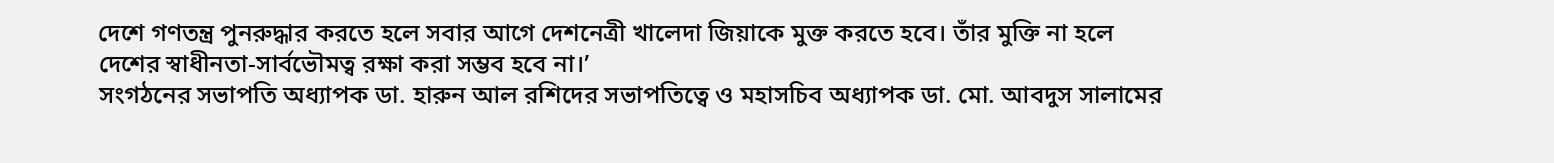দেশে গণতন্ত্র পুনরুদ্ধার করতে হলে সবার আগে দেশনেত্রী খালেদা জিয়াকে মুক্ত করতে হবে। তাঁর মুক্তি না হলে দেশের স্বাধীনতা-সার্বভৌমত্ব রক্ষা করা সম্ভব হবে না।’
সংগঠনের সভাপতি অধ্যাপক ডা. হারুন আল রশিদের সভাপতিত্বে ও মহাসচিব অধ্যাপক ডা. মো. আবদুস সালামের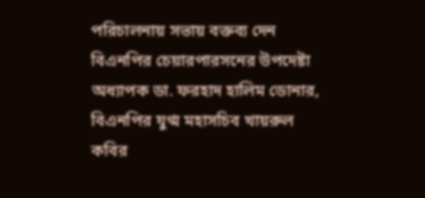পরিচালনায় সভায় বক্তব্য দেন বিএনপির চেয়ারপারসনের উপদেষ্টা অধ্যাপক ডা. ফরহাদ হালিম ডোনার, বিএনপির যুগ্ম মহাসচিব খায়রুল কবির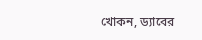খোকন, ড্যাবের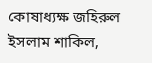কোষাধ্যক্ষ জহিরুল ইসলাম শাকিল,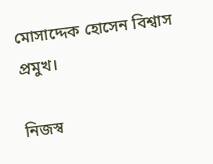মোসাদ্দেক হোসেন বিশ্বাস প্রমুখ।

নিজস্ব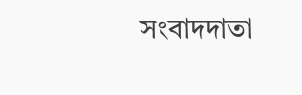সংবাদদাতা